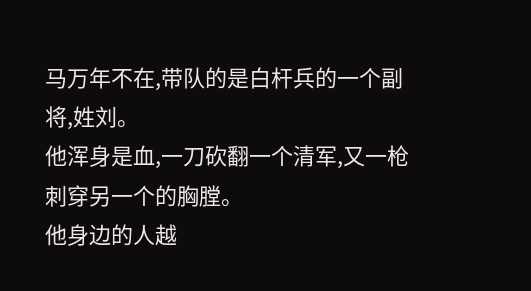马万年不在,带队的是白杆兵的一个副将,姓刘。
他浑身是血,一刀砍翻一个清军,又一枪刺穿另一个的胸膛。
他身边的人越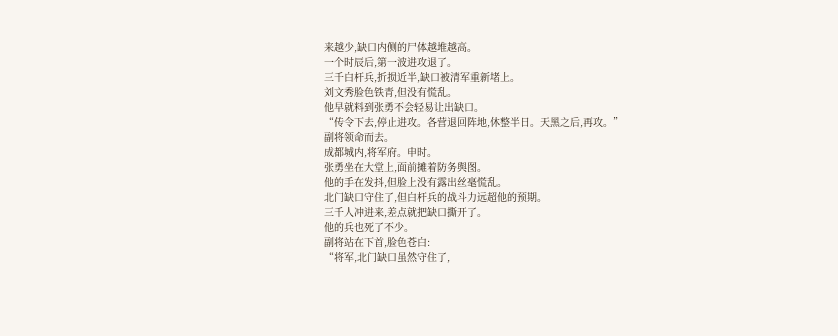来越少,缺口内侧的尸体越堆越高。
一个时辰后,第一波进攻退了。
三千白杆兵,折损近半,缺口被清军重新堵上。
刘文秀脸色铁青,但没有慌乱。
他早就料到张勇不会轻易让出缺口。
“传令下去,停止进攻。各营退回阵地,休整半日。天黑之后,再攻。”
副将领命而去。
成都城内,将军府。申时。
张勇坐在大堂上,面前摊着防务舆图。
他的手在发抖,但脸上没有露出丝毫慌乱。
北门缺口守住了,但白杆兵的战斗力远超他的预期。
三千人冲进来,差点就把缺口撕开了。
他的兵也死了不少。
副将站在下首,脸色苍白:
“将军,北门缺口虽然守住了,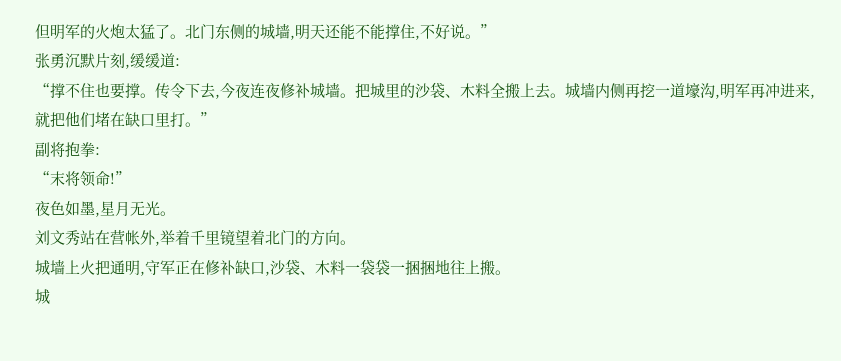但明军的火炮太猛了。北门东侧的城墙,明天还能不能撑住,不好说。”
张勇沉默片刻,缓缓道:
“撑不住也要撑。传令下去,今夜连夜修补城墙。把城里的沙袋、木料全搬上去。城墙内侧再挖一道壕沟,明军再冲进来,就把他们堵在缺口里打。”
副将抱拳:
“末将领命!”
夜色如墨,星月无光。
刘文秀站在营帐外,举着千里镜望着北门的方向。
城墙上火把通明,守军正在修补缺口,沙袋、木料一袋袋一捆捆地往上搬。
城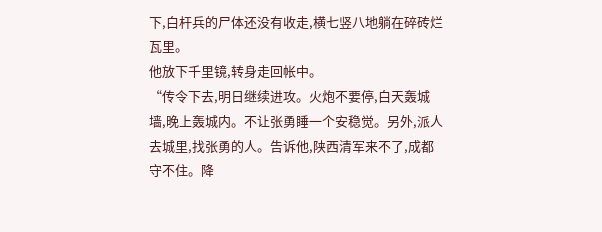下,白杆兵的尸体还没有收走,横七竖八地躺在碎砖烂瓦里。
他放下千里镜,转身走回帐中。
“传令下去,明日继续进攻。火炮不要停,白天轰城墙,晚上轰城内。不让张勇睡一个安稳觉。另外,派人去城里,找张勇的人。告诉他,陕西清军来不了,成都守不住。降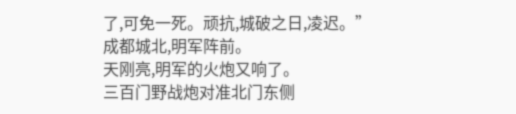了,可免一死。顽抗,城破之日,凌迟。”
成都城北,明军阵前。
天刚亮,明军的火炮又响了。
三百门野战炮对准北门东侧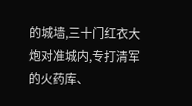的城墙,三十门红衣大炮对准城内,专打清军的火药库、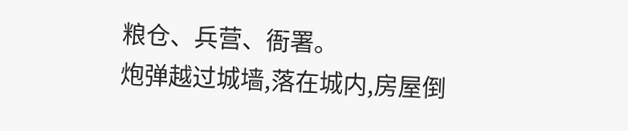粮仓、兵营、衙署。
炮弹越过城墙,落在城内,房屋倒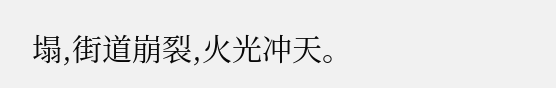塌,街道崩裂,火光冲天。